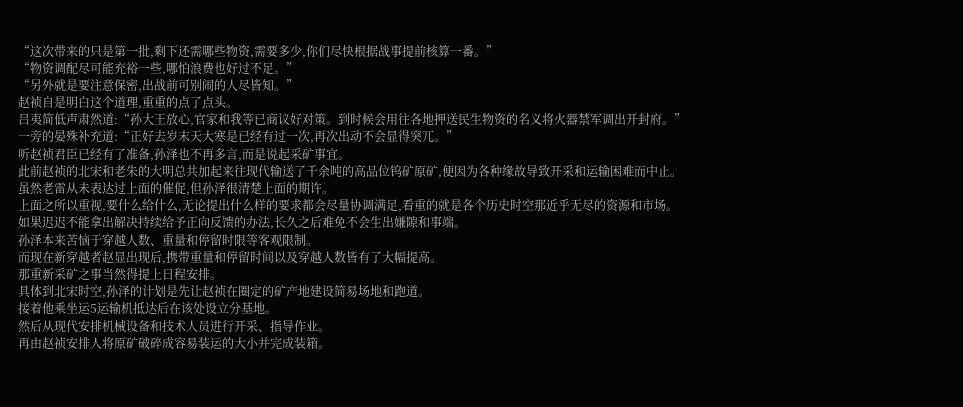“这次带来的只是第一批,剩下还需哪些物资,需要多少,你们尽快根据战事提前核算一番。”
“物资调配尽可能充裕一些,哪怕浪费也好过不足。”
“另外就是要注意保密,出战前可别闹的人尽皆知。”
赵祯自是明白这个道理,重重的点了点头。
吕夷简低声肃然道:“孙大王放心,官家和我等已商议好对策。到时候会用往各地押送民生物资的名义将火器禁军调出开封府。”
一旁的晏殊补充道:“正好去岁末天大寒是已经有过一次,再次出动不会显得突兀。”
听赵祯君臣已经有了准备,孙泽也不再多言,而是说起采矿事宜。
此前赵祯的北宋和老朱的大明总共加起来往现代输送了千余吨的高品位钨矿原矿,便因为各种缘故导致开采和运输困难而中止。
虽然老雷从未表达过上面的催促,但孙泽很清楚上面的期许。
上面之所以重视,要什么给什么,无论提出什么样的要求都会尽量协调满足,看重的就是各个历史时空那近乎无尽的资源和市场。
如果迟迟不能拿出解决持续给予正向反馈的办法,长久之后难免不会生出嫌隙和事端。
孙泽本来苦恼于穿越人数、重量和停留时限等客观限制。
而现在新穿越者赵显出现后,携带重量和停留时间以及穿越人数皆有了大幅提高。
那重新采矿之事当然得提上日程安排。
具体到北宋时空,孙泽的计划是先让赵祯在圈定的矿产地建设简易场地和跑道。
接着他乘坐运5运输机抵达后在该处设立分基地。
然后从现代安排机械设备和技术人员进行开采、指导作业。
再由赵祯安排人将原矿破碎成容易装运的大小并完成装箱。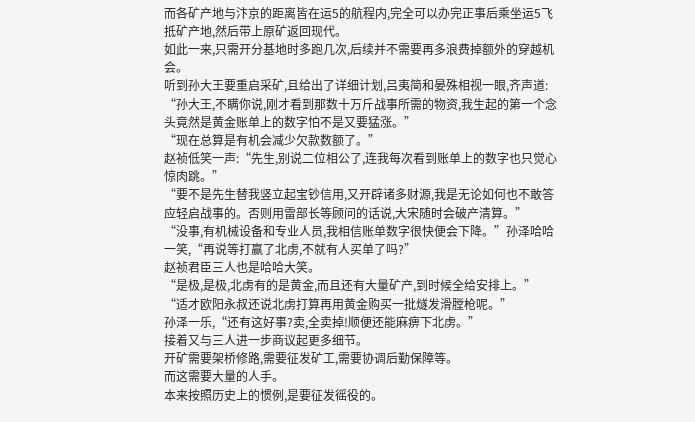而各矿产地与汴京的距离皆在运5的航程内,完全可以办完正事后乘坐运5飞抵矿产地,然后带上原矿返回现代。
如此一来,只需开分基地时多跑几次,后续并不需要再多浪费掉额外的穿越机会。
听到孙大王要重启采矿,且给出了详细计划,吕夷简和晏殊相视一眼,齐声道:
“孙大王,不瞒你说,刚才看到那数十万斤战事所需的物资,我生起的第一个念头竟然是黄金账单上的数字怕不是又要猛涨。”
“现在总算是有机会减少欠款数额了。”
赵祯低笑一声:“先生,别说二位相公了,连我每次看到账单上的数字也只觉心惊肉跳。”
“要不是先生替我竖立起宝钞信用,又开辟诸多财源,我是无论如何也不敢答应轻启战事的。否则用雷部长等顾问的话说,大宋随时会破产清算。”
“没事,有机械设备和专业人员,我相信账单数字很快便会下降。”孙泽哈哈一笑,“再说等打赢了北虏,不就有人买单了吗?”
赵祯君臣三人也是哈哈大笑。
“是极,是极,北虏有的是黄金,而且还有大量矿产,到时候全给安排上。”
“适才欧阳永叔还说北虏打算再用黄金购买一批燧发滑膛枪呢。”
孙泽一乐,“还有这好事?卖,全卖掉!顺便还能麻痹下北虏。”
接着又与三人进一步商议起更多细节。
开矿需要架桥修路,需要征发矿工,需要协调后勤保障等。
而这需要大量的人手。
本来按照历史上的惯例,是要征发徭役的。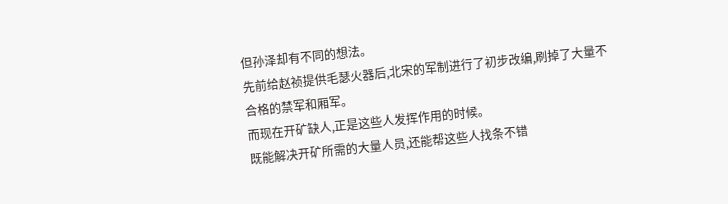但孙泽却有不同的想法。
先前给赵祯提供毛瑟火器后,北宋的军制进行了初步改编,刷掉了大量不合格的禁军和厢军。
而现在开矿缺人,正是这些人发挥作用的时候。
既能解决开矿所需的大量人员,还能帮这些人找条不错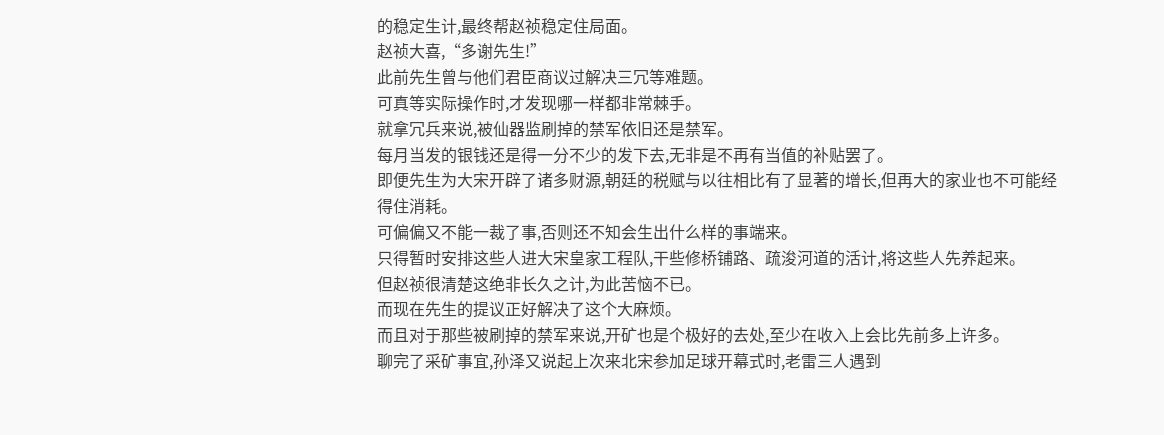的稳定生计,最终帮赵祯稳定住局面。
赵祯大喜,“多谢先生!”
此前先生曾与他们君臣商议过解决三冗等难题。
可真等实际操作时,才发现哪一样都非常棘手。
就拿冗兵来说,被仙器监刷掉的禁军依旧还是禁军。
每月当发的银钱还是得一分不少的发下去,无非是不再有当值的补贴罢了。
即便先生为大宋开辟了诸多财源,朝廷的税赋与以往相比有了显著的增长,但再大的家业也不可能经得住消耗。
可偏偏又不能一裁了事,否则还不知会生出什么样的事端来。
只得暂时安排这些人进大宋皇家工程队,干些修桥铺路、疏浚河道的活计,将这些人先养起来。
但赵祯很清楚这绝非长久之计,为此苦恼不已。
而现在先生的提议正好解决了这个大麻烦。
而且对于那些被刷掉的禁军来说,开矿也是个极好的去处,至少在收入上会比先前多上许多。
聊完了采矿事宜,孙泽又说起上次来北宋参加足球开幕式时,老雷三人遇到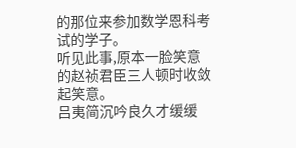的那位来参加数学恩科考试的学子。
听见此事,原本一脸笑意的赵祯君臣三人顿时收敛起笑意。
吕夷简沉吟良久才缓缓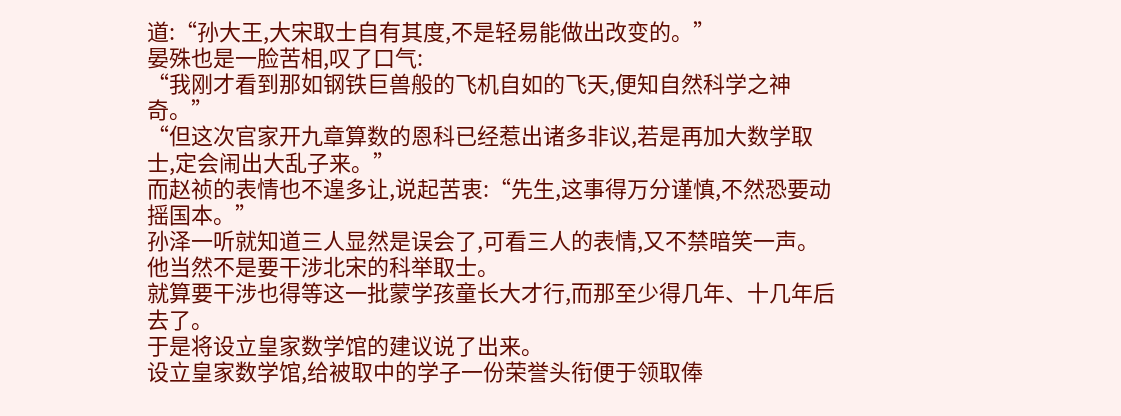道:“孙大王,大宋取士自有其度,不是轻易能做出改变的。”
晏殊也是一脸苦相,叹了口气:
“我刚才看到那如钢铁巨兽般的飞机自如的飞天,便知自然科学之神奇。”
“但这次官家开九章算数的恩科已经惹出诸多非议,若是再加大数学取士,定会闹出大乱子来。”
而赵祯的表情也不遑多让,说起苦衷:“先生,这事得万分谨慎,不然恐要动摇国本。”
孙泽一听就知道三人显然是误会了,可看三人的表情,又不禁暗笑一声。
他当然不是要干涉北宋的科举取士。
就算要干涉也得等这一批蒙学孩童长大才行,而那至少得几年、十几年后去了。
于是将设立皇家数学馆的建议说了出来。
设立皇家数学馆,给被取中的学子一份荣誉头衔便于领取俸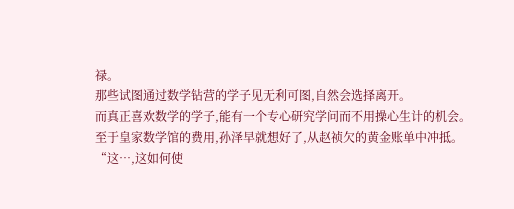禄。
那些试图通过数学钻营的学子见无利可图,自然会选择离开。
而真正喜欢数学的学子,能有一个专心研究学问而不用操心生计的机会。
至于皇家数学馆的费用,孙泽早就想好了,从赵祯欠的黄金账单中冲抵。
“这…,这如何使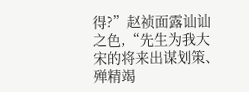得?”赵祯面露讪讪之色,“先生为我大宋的将来出谋划策、殚精竭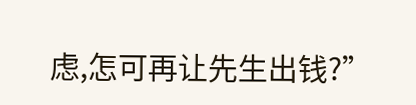虑,怎可再让先生出钱?”